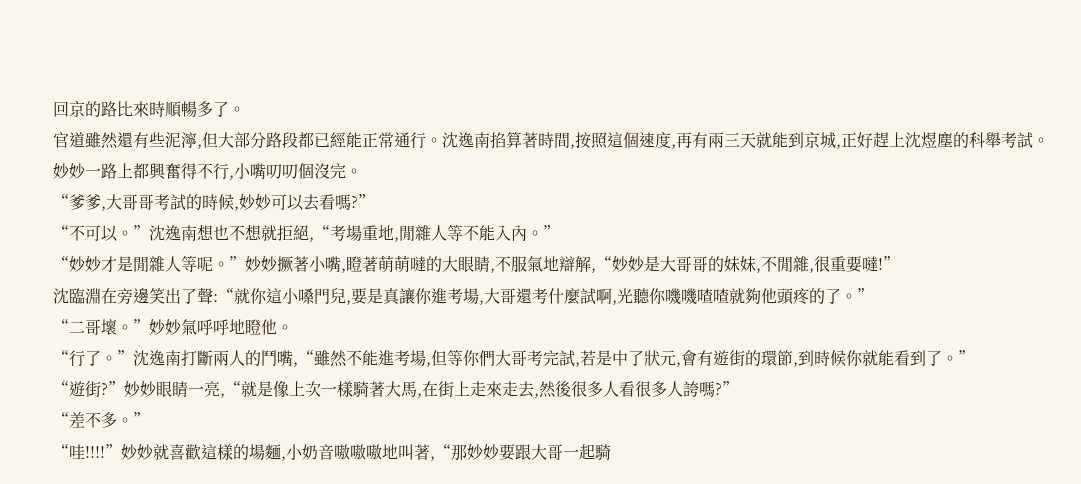回京的路比來時順暢多了。
官道雖然還有些泥濘,但大部分路段都已經能正常通行。沈逸南掐算著時間,按照這個速度,再有兩三天就能到京城,正好趕上沈煜塵的科舉考試。
妙妙一路上都興奮得不行,小嘴叨叨個沒完。
“爹爹,大哥哥考試的時候,妙妙可以去看嗎?”
“不可以。”沈逸南想也不想就拒絕,“考場重地,閒雜人等不能入內。”
“妙妙才是閒雜人等呢。”妙妙撅著小嘴,瞪著萌萌噠的大眼睛,不服氣地辯解,“妙妙是大哥哥的妹妹,不閒雜,很重要噠!”
沈臨淵在旁邊笑出了聲:“就你這小嗓門兒,要是真讓你進考場,大哥還考什麼試啊,光聽你嘰嘰喳喳就夠他頭疼的了。”
“二哥壞。”妙妙氣呼呼地瞪他。
“行了。”沈逸南打斷兩人的鬥嘴,“雖然不能進考場,但等你們大哥考完試,若是中了狀元,會有遊街的環節,到時候你就能看到了。”
“遊街?”妙妙眼睛一亮,“就是像上次一樣騎著大馬,在街上走來走去,然後很多人看很多人誇嗎?”
“差不多。”
“哇!!!!”妙妙就喜歡這樣的場麵,小奶音嗷嗷嗷地叫著,“那妙妙要跟大哥一起騎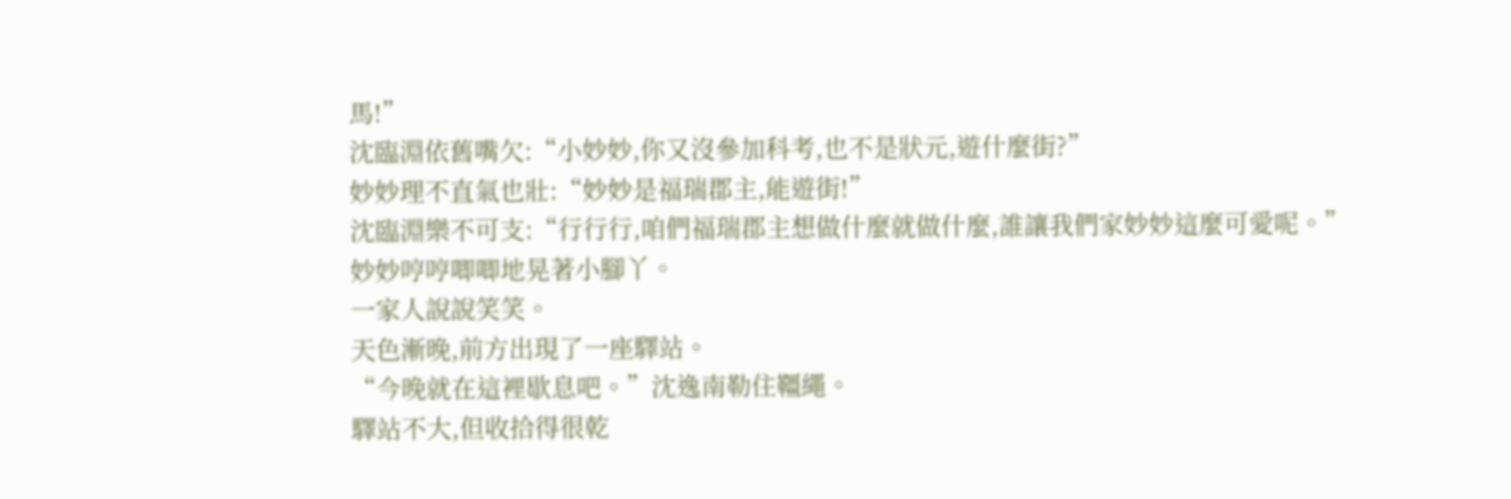馬!”
沈臨淵依舊嘴欠:“小妙妙,你又沒參加科考,也不是狀元,遊什麼街?”
妙妙理不直氣也壯:“妙妙是福瑞郡主,能遊街!”
沈臨淵樂不可支:“行行行,咱們福瑞郡主想做什麼就做什麼,誰讓我們家妙妙這麼可愛呢。”
妙妙哼哼唧唧地晃著小腳丫。
一家人說說笑笑。
天色漸晚,前方出現了一座驛站。
“今晚就在這裡歇息吧。”沈逸南勒住韁繩。
驛站不大,但收拾得很乾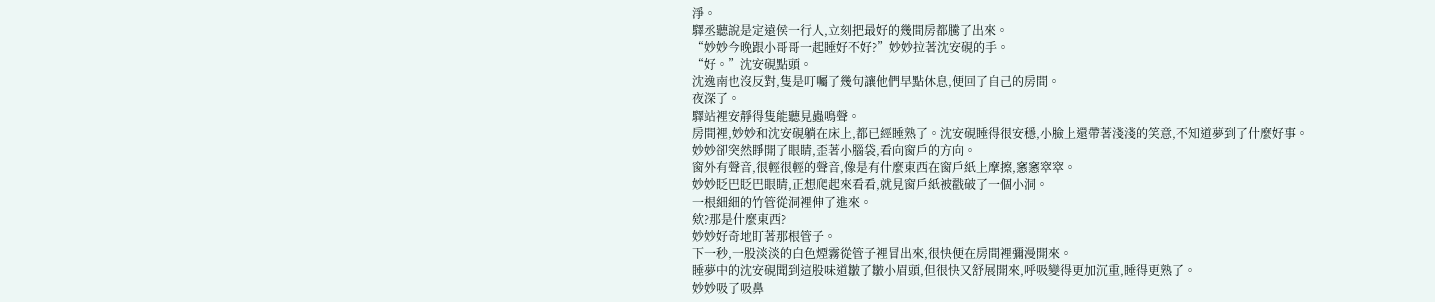淨。
驛丞聽說是定遠侯一行人,立刻把最好的幾間房都騰了出來。
“妙妙今晚跟小哥哥一起睡好不好?”妙妙拉著沈安硯的手。
“好。”沈安硯點頭。
沈逸南也沒反對,隻是叮囑了幾句讓他們早點休息,便回了自己的房間。
夜深了。
驛站裡安靜得隻能聽見蟲鳴聲。
房間裡,妙妙和沈安硯躺在床上,都已經睡熟了。沈安硯睡得很安穩,小臉上還帶著淺淺的笑意,不知道夢到了什麼好事。
妙妙卻突然睜開了眼睛,歪著小腦袋,看向窗戶的方向。
窗外有聲音,很輕很輕的聲音,像是有什麼東西在窗戶紙上摩擦,窸窸窣窣。
妙妙眨巴眨巴眼睛,正想爬起來看看,就見窗戶紙被戳破了一個小洞。
一根細細的竹管從洞裡伸了進來。
欸?那是什麼東西?
妙妙好奇地盯著那根管子。
下一秒,一股淡淡的白色煙霧從管子裡冒出來,很快便在房間裡彌漫開來。
睡夢中的沈安硯聞到這股味道皺了皺小眉頭,但很快又舒展開來,呼吸變得更加沉重,睡得更熟了。
妙妙吸了吸鼻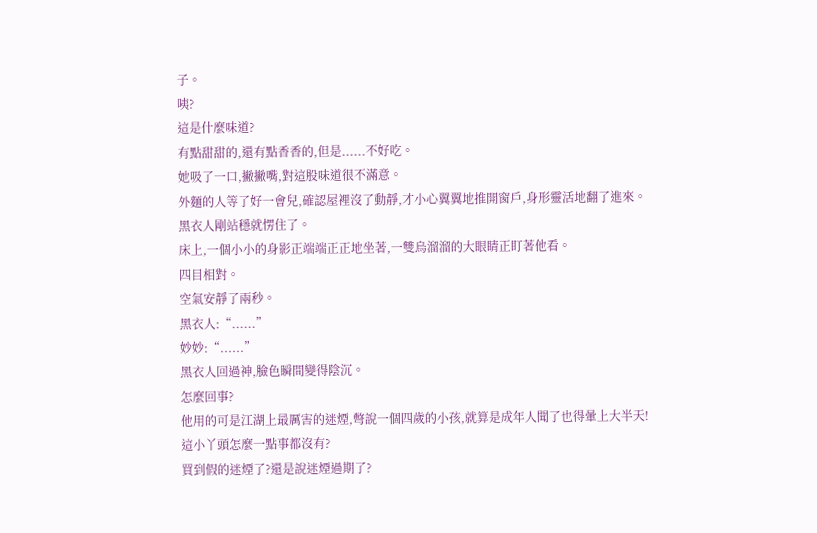子。
咦?
這是什麼味道?
有點甜甜的,還有點香香的,但是......不好吃。
她吸了一口,撇撇嘴,對這股味道很不滿意。
外麵的人等了好一會兒,確認屋裡沒了動靜,才小心翼翼地推開窗戶,身形靈活地翻了進來。
黑衣人剛站穩就愣住了。
床上,一個小小的身影正端端正正地坐著,一雙烏溜溜的大眼睛正盯著他看。
四目相對。
空氣安靜了兩秒。
黑衣人:“......”
妙妙:“......”
黑衣人回過神,臉色瞬間變得陰沉。
怎麼回事?
他用的可是江湖上最厲害的迷煙,彆說一個四歲的小孩,就算是成年人聞了也得暈上大半天!
這小丫頭怎麼一點事都沒有?
買到假的迷煙了?還是說迷煙過期了?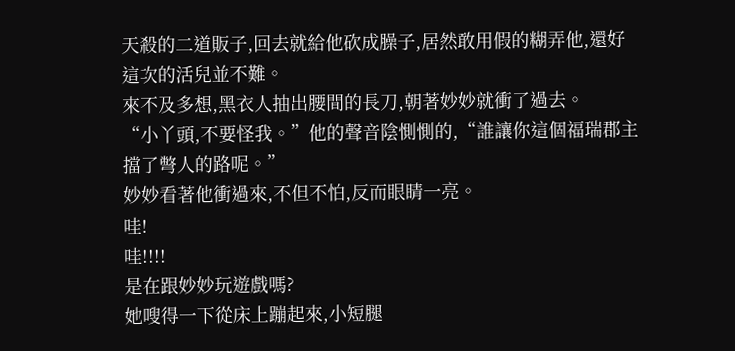天殺的二道販子,回去就給他砍成臊子,居然敢用假的糊弄他,還好這次的活兒並不難。
來不及多想,黑衣人抽出腰間的長刀,朝著妙妙就衝了過去。
“小丫頭,不要怪我。”他的聲音陰惻惻的,“誰讓你這個福瑞郡主擋了彆人的路呢。”
妙妙看著他衝過來,不但不怕,反而眼睛一亮。
哇!
哇!!!!
是在跟妙妙玩遊戲嗎?
她嗖得一下從床上蹦起來,小短腿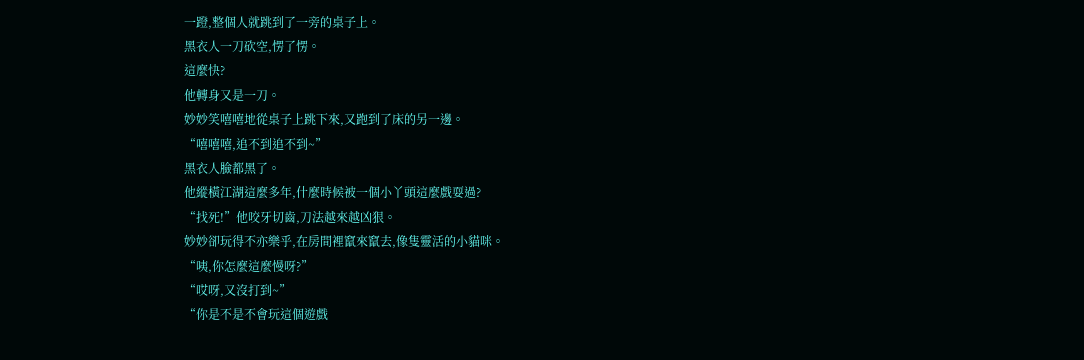一蹬,整個人就跳到了一旁的桌子上。
黑衣人一刀砍空,愣了愣。
這麼快?
他轉身又是一刀。
妙妙笑嘻嘻地從桌子上跳下來,又跑到了床的另一邊。
“嘻嘻嘻,追不到追不到~”
黑衣人臉都黑了。
他縱橫江湖這麼多年,什麼時候被一個小丫頭這麼戲耍過?
“找死!”他咬牙切齒,刀法越來越凶狠。
妙妙卻玩得不亦樂乎,在房間裡竄來竄去,像隻靈活的小貓咪。
“咦,你怎麼這麼慢呀?”
“哎呀,又沒打到~”
“你是不是不會玩這個遊戲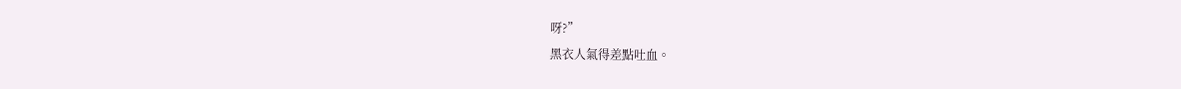呀?”
黑衣人氣得差點吐血。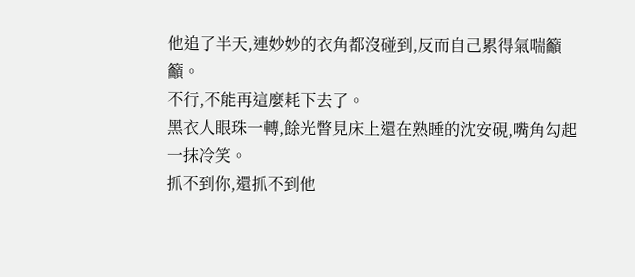他追了半天,連妙妙的衣角都沒碰到,反而自己累得氣喘籲籲。
不行,不能再這麼耗下去了。
黑衣人眼珠一轉,餘光瞥見床上還在熟睡的沈安硯,嘴角勾起一抹冷笑。
抓不到你,還抓不到他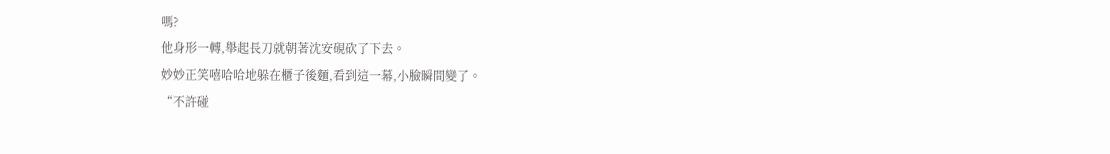嗎?
他身形一轉,舉起長刀就朝著沈安硯砍了下去。
妙妙正笑嘻哈哈地躲在櫃子後麵,看到這一幕,小臉瞬間變了。
“不許碰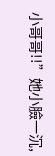小哥哥!!”她小臉一沉,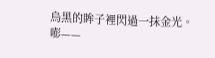烏黑的眸子裡閃過一抹金光。
嘭——